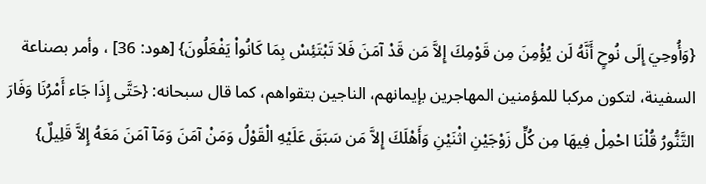{وَأُوحِيَ إِلَى نُوحٍ أَنَّهُ لَن يُؤْمِنَ مِن قَوْمِكَ إِلاَّ مَن قَدْ آمَنَ فَلاَ تَبْتَئِسْ بِمَا كَانُواْ يَفْعَلُونَ} [هود: 36] ، وأمر بصناعة السفينة، لتكون مركبا للمؤمنين المهاجرين بإيمانهم، الناجين بتقواهم، كما قال سبحانه: {حَتَّى إِذَا جَاء أَمْرُنَا وَفَارَ التَّنُّورُ قُلْنَا احْمِلْ فِيهَا مِن كُلٍّ زَوْجَيْنِ اثْنَيْنِ وَأَهْلَكَ إِلاَّ مَن سَبَقَ عَلَيْهِ الْقَوْلُ وَمَنْ آمَنَ وَمَآ آمَنَ مَعَهُ إِلاَّ قَلِيلٌ}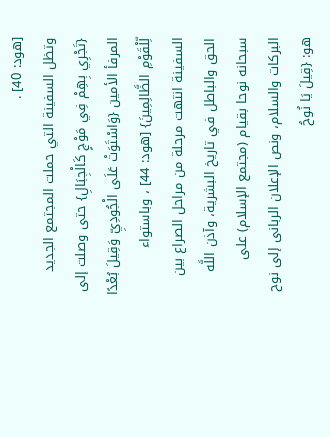[هود: 40] .
وتظل السفينة التي حملت المجتمع الجديد {تَجْرِي بِهِمْ فِي مَوْجٍ كَالْجِبَالِ} حتى وصلت إلى المرفأ الأمين {وَاسْتَوَتْ عَلَى الْجُودِيِّ وَقِيلَ بُعْدًا لِّلْقَوْمِ الظَّالِمِينَ} [هود: 44] ، وباستواء السفينة انتهت مرحلة من مراحل الصراع بين الحق والباطل في تاريخ البشرية، وآذن اللَّه سبحانه نوحا بقيام (مجتمع الإسلام) على البركات والسلام، ونص الإعلان الربانى إلى نوح هو: {قِيلَ يَا نُوحُ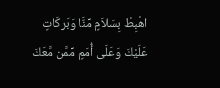اهْبِطْ بِسَلاَمٍ مِّنَّا وَبَركَاتٍ عَلَيْكَ وَعَلَى أُمَمٍ مِّمَّن مَّعَكَ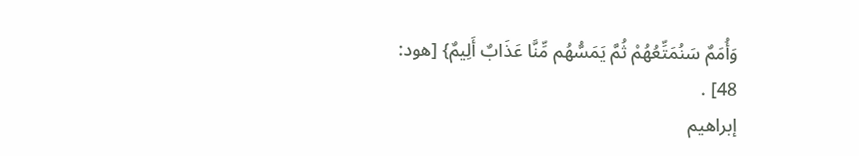وَأُمَمٌ سَنُمَتِّعُهُمْ ثُمَّ يَمَسُّهُم مِّنَّا عَذَابٌ أَلِيمٌ} [هود: 48] .
إبراهيم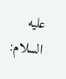عليه السلام: